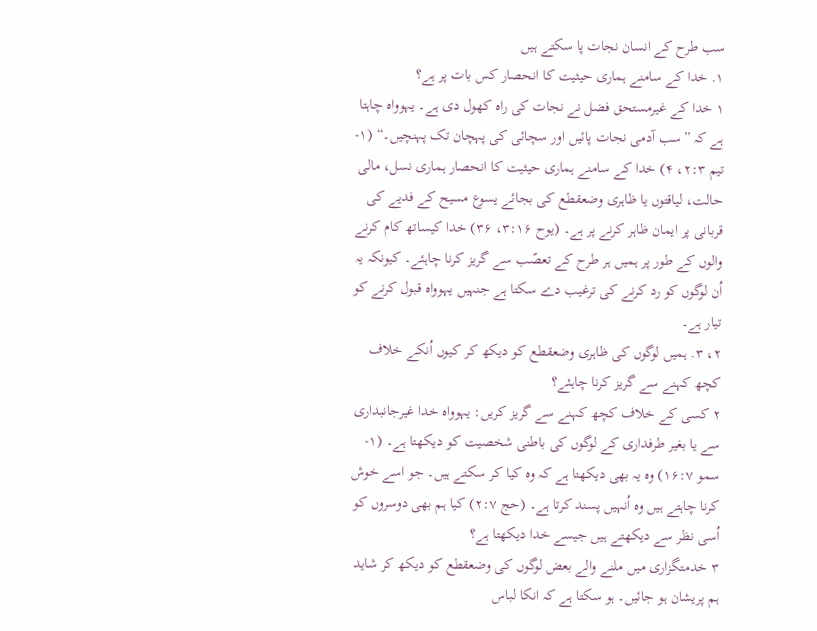سب طرح کے انسان نجات پا سکتے ہیں
۱. خدا کے سامنے ہماری حیثیت کا انحصار کس بات پر ہے؟
۱ خدا کے غیرمستحق فضل نے نجات کی راہ کھول دی ہے۔ یہوواہ چاہتا ہے کہ ”سب آدمی نجات پائیں اور سچائی کی پہچان تک پہنچیں۔“ (۱-تیم ۲:۳، ۴) خدا کے سامنے ہماری حیثیت کا انحصار ہماری نسل، مالی حالت، لیاقتوں یا ظاہری وضعقطع کی بجائے یسوع مسیح کے فدیے کی قربانی پر ایمان ظاہر کرنے پر ہے۔ (یوح ۳:۱۶، ۳۶) خدا کیساتھ کام کرنے والوں کے طور پر ہمیں ہر طرح کے تعصّب سے گریز کرنا چاہئے۔ کیونکہ یہ اُن لوگوں کو رد کرنے کی ترغیب دے سکتا ہے جنہیں یہوواہ قبول کرنے کو تیار ہے۔
۲، ۳. ہمیں لوگوں کی ظاہری وضعقطع کو دیکھ کر کیوں اُنکے خلاف کچھ کہنے سے گریز کرنا چاہئے؟
۲ کسی کے خلاف کچھ کہنے سے گریز کریں: یہوواہ خدا غیرجانبداری سے یا بغیر طرفداری کے لوگوں کی باطنی شخصیت کو دیکھتا ہے۔ (۱-سمو ۱۶:۷) وہ یہ بھی دیکھتا ہے کہ وہ کیا کر سکتے ہیں۔ جو اسے خوش کرنا چاہتے ہیں وہ اُنہیں پسند کرتا ہے۔ (حج ۲:۷) کیا ہم بھی دوسروں کو اُسی نظر سے دیکھتے ہیں جیسے خدا دیکھتا ہے؟
۳ خدمتگزاری میں ملنے والے بعض لوگوں کی وضعقطع کو دیکھ کر شاید ہم پریشان ہو جائیں۔ ہو سکتا ہے کہ انکا لباس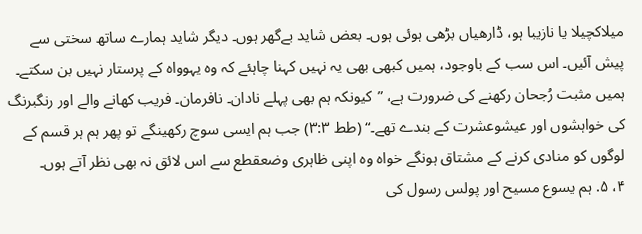میلاکچیلا یا نازیبا ہو، ڈارھیاں بڑھی ہوئی ہوں۔ بعض شاید بےگھر ہوں۔ دیگر شاید ہمارے ساتھ سختی سے پیش آئیں۔ اس سب کے باوجود، ہمیں کبھی بھی یہ نہیں کہنا چاہئے کہ وہ یہوواہ کے پرستار نہیں بن سکتے۔ ہمیں مثبت رُجحان رکھنے کی ضرورت ہے، ”کیونکہ ہم بھی پہلے نادان۔ نافرمان۔ فریب کھانے والے اور رنگبرنگ کی خواہشوں اور عیشوعشرت کے بندے تھے۔“ (طط ۳:۳) جب ہم ایسی سوچ رکھینگے تو پھر ہم ہر قسم کے لوگوں کو منادی کرنے کے مشتاق ہونگے خواہ وہ اپنی ظاہری وضعقطع سے اس لائق نہ بھی نظر آتے ہوں۔
۴، ۵. ہم یسوع مسیح اور پولس رسول کی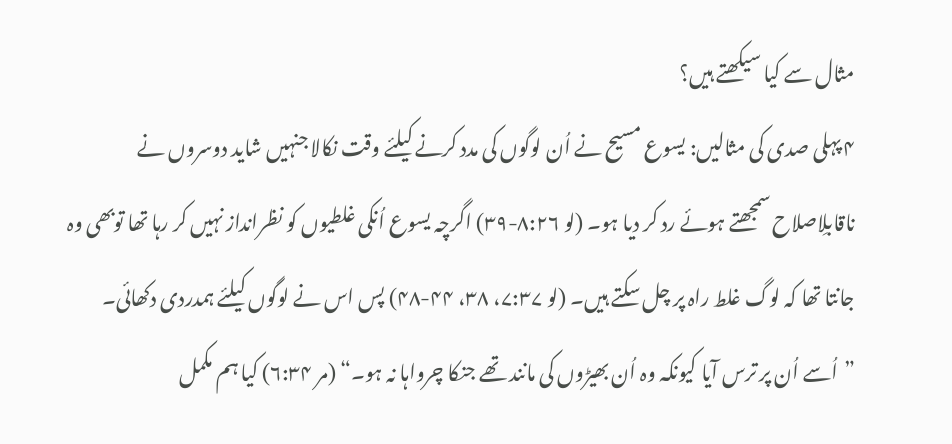مثال سے کیا سیکھتے ہیں؟
۴ پہلی صدی کی مثالیں: یسوع مسیح نے اُن لوگوں کی مدد کرنے کیلئے وقت نکالا جنہیں شاید دوسروں نے ناقابلِاصلاح سمجھتے ہوئے رد کر دیا ہو۔ (لو ۸:۲۶-۳۹) اگرچہ یسوع اُنکی غلطیوں کو نظرانداز نہیں کر رہا تھا توبھی وہ جانتا تھا کہ لوگ غلط راہ پر چل سکتے ہیں۔ (لو ۷:۳۷، ۳۸، ۴۴-۴۸) پس اس نے لوگوں کیلئے ہمدردی دکھائی۔ ”اُسے اُن پر ترس آیا کیونکہ وہ اُن بھیڑوں کی مانند تھے جنکا چرواہا نہ ہو۔“ (مر ۶:۳۴) کیا ہم مکمل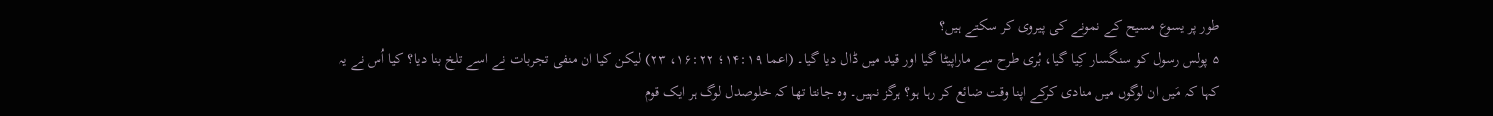طور پر یسوع مسیح کے نمونے کی پیروی کر سکتے ہیں؟
۵ پولس رسول کو سنگسار کِیا گیا، بُری طرح سے ماراپیٹا گیا اور قید میں ڈال دیا گیا۔ (اعما ۱۴:۱۹؛ ۱۶:۲۲، ۲۳) لیکن کیا ان منفی تجربات نے اسے تلخ بنا دیا؟ کیا اُس نے یہ کہا کہ مَیں ان لوگوں میں منادی کرکے اپنا وقت ضائع کر رہا ہو؟ ہرگز نہیں۔ وہ جانتا تھا کہ خلوصدل لوگ ہر ایک قوم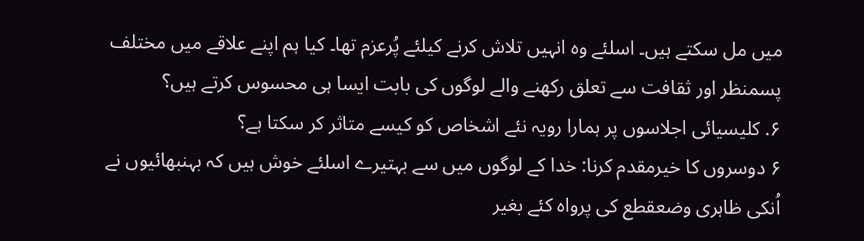میں مل سکتے ہیں۔ اسلئے وہ انہیں تلاش کرنے کیلئے پُرعزم تھا۔ کیا ہم اپنے علاقے میں مختلف پسمنظر اور ثقافت سے تعلق رکھنے والے لوگوں کی بابت ایسا ہی محسوس کرتے ہیں؟
۶. کلیسیائی اجلاسوں پر ہمارا رویہ نئے اشخاص کو کیسے متاثر کر سکتا ہے؟
۶ دوسروں کا خیرمقدم کرنا: خدا کے لوگوں میں سے بہتیرے اسلئے خوش ہیں کہ بہنبھائیوں نے اُنکی ظاہری وضعقطع کی پرواہ کئے بغیر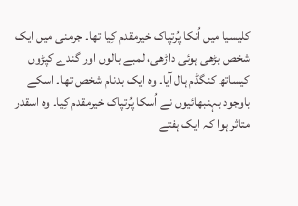کلیسیا میں اُنکا پُرتپاک خیرمقدم کِیا تھا۔ جرمنی میں ایک شخص بڑھی ہوئی داڑھی، لمبے بالوں اور گندے کپڑوں کیساتھ کنگڈم ہال آیا۔ وہ ایک بدنام شخص تھا۔ اسکے باوجود بہنبھائیوں نے اُسکا پُرتپاک خیرمقدم کِیا۔ وہ اسقدر متاثر ہوا کہ ایک ہفتے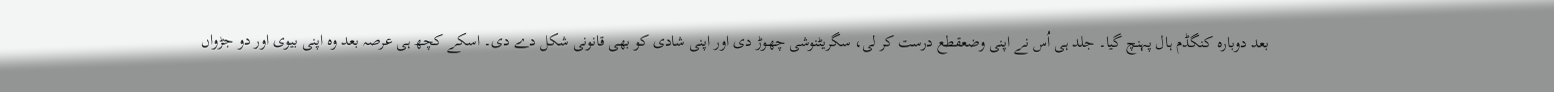بعد دوبارہ کنگڈم ہال پہنچ گیا۔ جلد ہی اُس نے اپنی وضعقطع درست کر لی، سگریٹنوشی چھوڑ دی اور اپنی شادی کو بھی قانونی شکل دے دی۔ اسکے کچھ ہی عرصہ بعد وہ اپنی بیوی اور دو جڑواں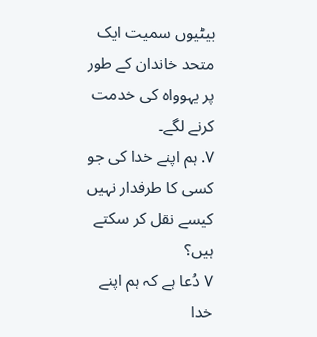بیٹیوں سمیت ایک متحد خاندان کے طور پر یہوواہ کی خدمت کرنے لگے۔
۷. ہم اپنے خدا کی جو کسی کا طرفدار نہیں کیسے نقل کر سکتے ہیں؟
۷ دُعا ہے کہ ہم اپنے خدا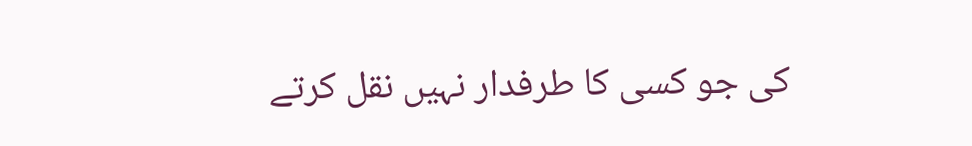کی جو کسی کا طرفدار نہیں نقل کرتے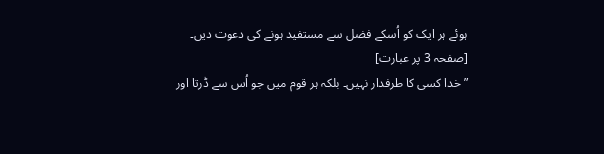ہوئے ہر ایک کو اُسکے فضل سے مستفید ہونے کی دعوت دیں۔
[صفحہ 3 پر عبارت]
”خدا کسی کا طرفدار نہیں۔ بلکہ ہر قوم میں جو اُس سے ڈرتا اور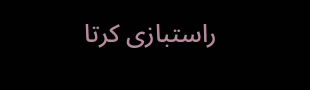راستبازی کرتا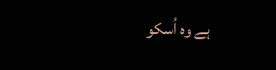ہے وہ اُسکو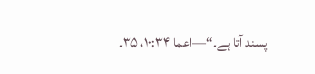پسند آتا ہے۔“—اعما ۱۰:۳۴، ۳۵۔